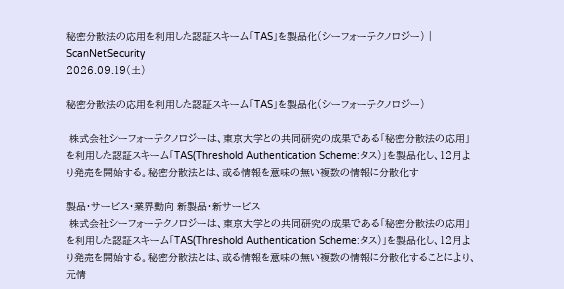秘密分散法の応用を利用した認証スキーム「TAS」を製品化(シーフォーテクノロジー) | ScanNetSecurity
2026.09.19(土)

秘密分散法の応用を利用した認証スキーム「TAS」を製品化(シーフォーテクノロジー)

 株式会社シーフォーテクノロジーは、東京大学との共同研究の成果である「秘密分散法の応用」を利用した認証スキーム「TAS(Threshold Authentication Scheme:タス)」を製品化し、12月より発売を開始する。秘密分散法とは、或る情報を意味の無い複数の情報に分散化す

製品・サービス・業界動向 新製品・新サービス
 株式会社シーフォーテクノロジーは、東京大学との共同研究の成果である「秘密分散法の応用」を利用した認証スキーム「TAS(Threshold Authentication Scheme:タス)」を製品化し、12月より発売を開始する。秘密分散法とは、或る情報を意味の無い複数の情報に分散化することにより、元情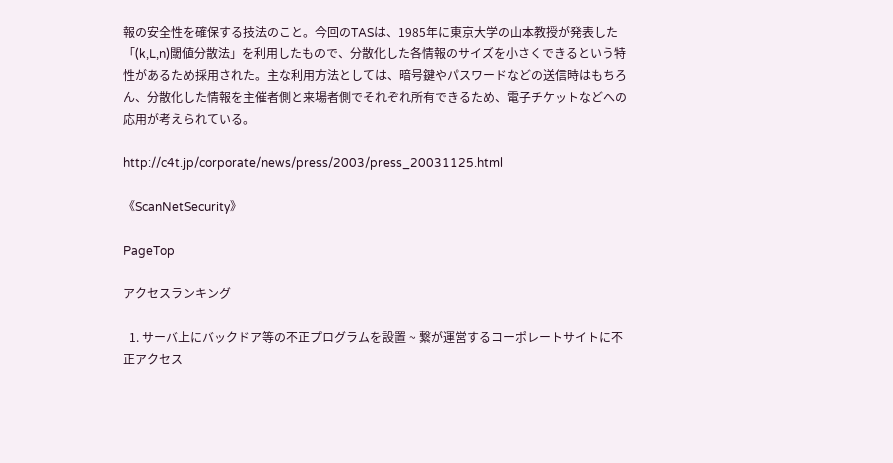報の安全性を確保する技法のこと。今回のTASは、1985年に東京大学の山本教授が発表した「(k,L,n)閾値分散法」を利用したもので、分散化した各情報のサイズを小さくできるという特性があるため採用された。主な利用方法としては、暗号鍵やパスワードなどの送信時はもちろん、分散化した情報を主催者側と来場者側でそれぞれ所有できるため、電子チケットなどへの応用が考えられている。

http://c4t.jp/corporate/news/press/2003/press_20031125.html

《ScanNetSecurity》

PageTop

アクセスランキング

  1. サーバ上にバックドア等の不正プログラムを設置 ~ 繋が運営するコーポレートサイトに不正アクセス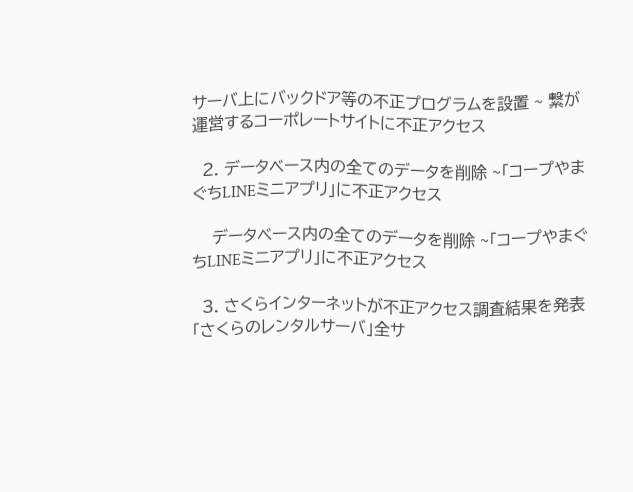サーバ上にバックドア等の不正プログラムを設置 ~ 繋が運営するコーポレートサイトに不正アクセス

  2. データベース内の全てのデータを削除 ~「コープやまぐちLINEミニアプリ」に不正アクセス

    データベース内の全てのデータを削除 ~「コープやまぐちLINEミニアプリ」に不正アクセス

  3. さくらインターネットが不正アクセス調査結果を発表「さくらのレンタルサーバ」全サ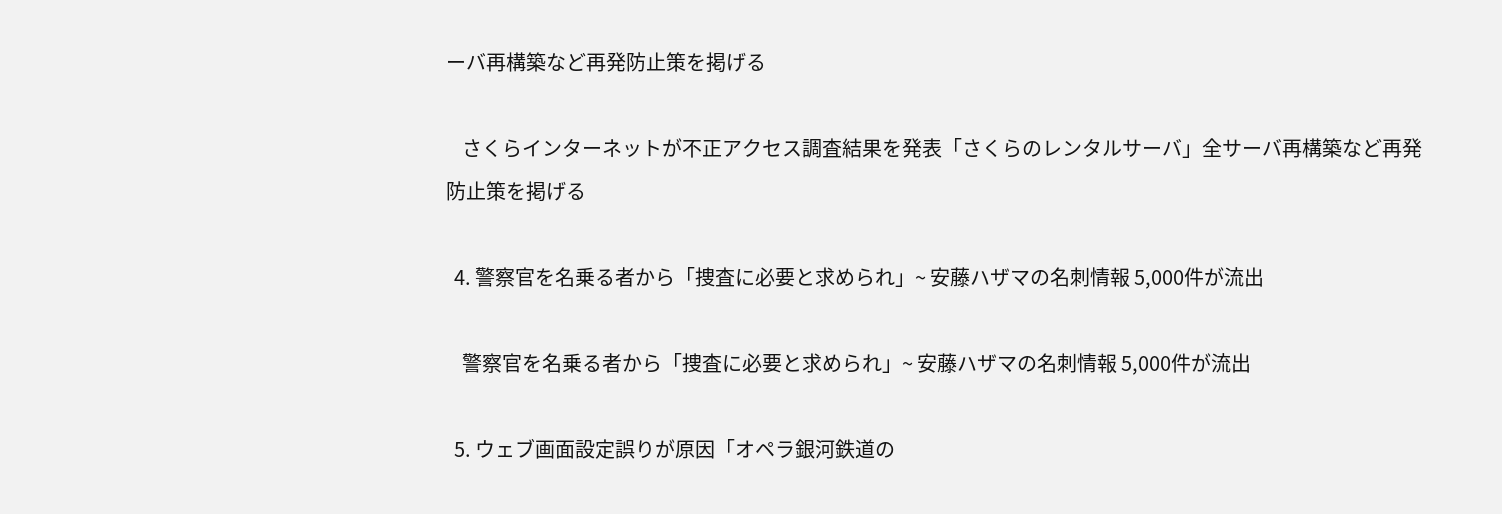ーバ再構築など再発防止策を掲げる

    さくらインターネットが不正アクセス調査結果を発表「さくらのレンタルサーバ」全サーバ再構築など再発防止策を掲げる

  4. 警察官を名乗る者から「捜査に必要と求められ」~ 安藤ハザマの名刺情報 5,000件が流出

    警察官を名乗る者から「捜査に必要と求められ」~ 安藤ハザマの名刺情報 5,000件が流出

  5. ウェブ画面設定誤りが原因「オペラ銀河鉄道の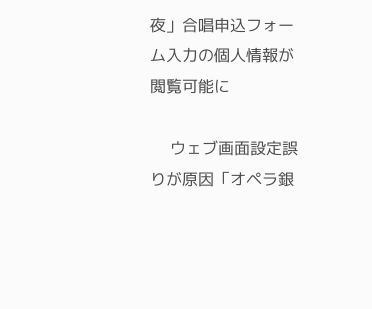夜」合唱申込フォーム入力の個人情報が閲覧可能に

    ウェブ画面設定誤りが原因「オペラ銀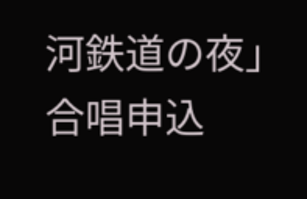河鉄道の夜」合唱申込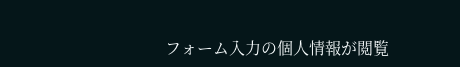フォーム入力の個人情報が閲覧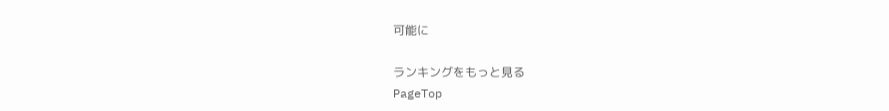可能に

ランキングをもっと見る
PageTop